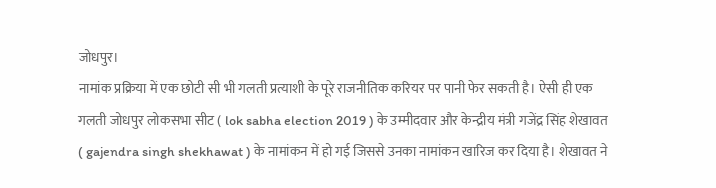जोधपुर।
नामांक प्रक्रिया में एक छोटी सी भी गलती प्रत्याशी के पूरे राजनीतिक करियर पर पानी फेर सकती है। ऐसी ही एक गलती जोधपुर लोकसभा सीट ( lok sabha election 2019 ) के उम्मीदवार और केन्द्रीय मंत्री गजेंद्र सिंह शेखावत ( gajendra singh shekhawat ) के नामांकन में हो गई जिससे उनका नामांकन खारिज कर दिया है। शेखावत ने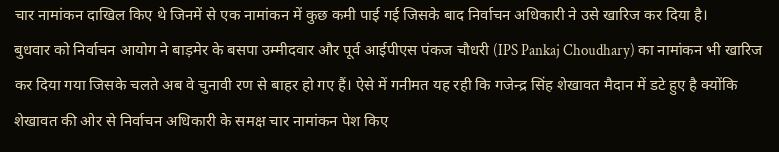चार नामांकन दाखिल किए थे जिनमें से एक नामांकन में कुछ कमी पाई गई जिसके बाद निर्वाचन अधिकारी ने उसे खारिज कर दिया है।
बुधवार को निर्वाचन आयोग ने बाड़मेर के बसपा उम्मीदवार और पूर्व आईपीएस पंकज चौधरी (IPS Pankaj Choudhary) का नामांकन भी खारिज कर दिया गया जिसके चलते अब वे चुनावी रण से बाहर हो गए हैं। ऐसे में गनीमत यह रही कि गजेन्द्र सिंह शेखावत मैदान में डटे हुए है क्योंकि शेखावत की ओर से निर्वाचन अधिकारी के समक्ष चार नामांकन पेश किए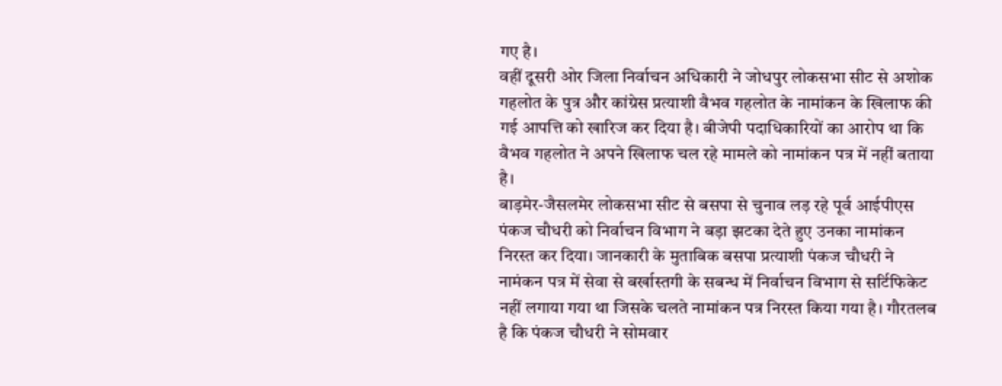गए है।
वहीं दूसरी ओर जिला निर्वाचन अधिकारी ने जोधपुर लोकसभा सीट से अशोक गहलोत के पुत्र और कांग्रेस प्रत्याशी वैभव गहलोत के नामांकन के खिलाफ की गई आपत्ति को खारिज कर दिया है। बीजेपी पदाधिकारियों का आरोप था कि वैभव गहलोत ने अपने खिलाफ चल रहे मामले को नामांकन पत्र में नहीं बताया है।
बाड़मेर-जैसलमेर लोकसभा सीट से बसपा से चुनाव लड़ रहे पूर्व आईपीएस पंकज चौधरी को निर्वाचन विभाग ने बड़ा झटका देते हुए उनका नामांकन निरस्त कर दिया। जानकारी के मुताबिक बसपा प्रत्याशी पंकज चौधरी ने नामंकन पत्र में सेवा से बर्खास्तगी के सबन्ध में निर्वाचन विभाग से सर्टिफिकेट नहीं लगाया गया था जिसके चलते नामांकन पत्र निरस्त किया गया है। गौरतलब है कि पंकज चौधरी ने सोमवार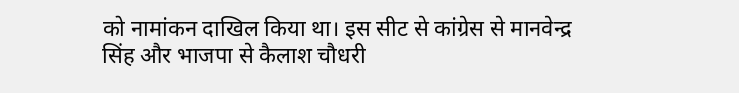को नामांकन दाखिल किया था। इस सीट से कांग्रेस से मानवेन्द्र सिंह और भाजपा से कैलाश चौधरी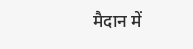मैदान में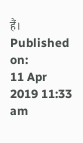हैं।
Published on:
11 Apr 2019 11:33 am